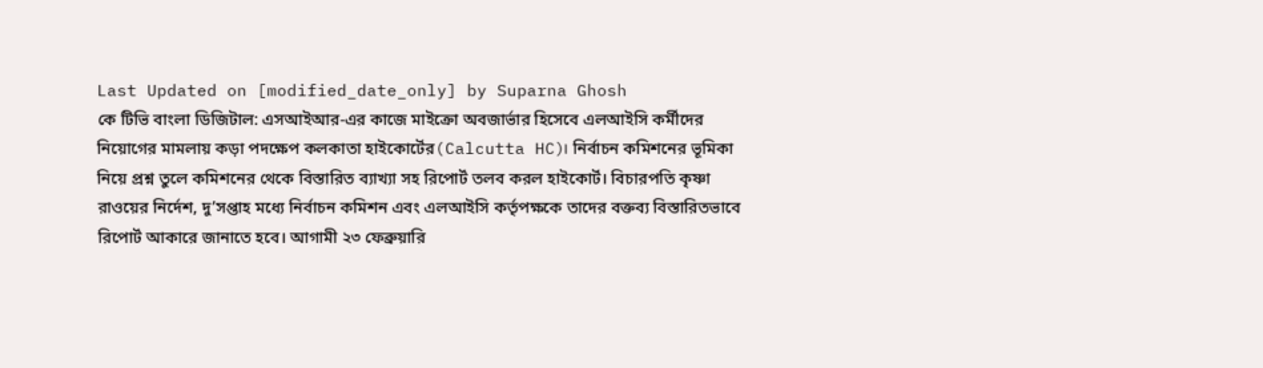Last Updated on [modified_date_only] by Suparna Ghosh
কে টিভি বাংলা ডিজিটাল: এসআইআর-এর কাজে মাইক্রো অবজার্ভার হিসেবে এলআইসি কর্মীদের নিয়োগের মামলায় কড়া পদক্ষেপ কলকাতা হাইকোর্টের(Calcutta HC)। নির্বাচন কমিশনের ভূমিকা নিয়ে প্রশ্ন তুলে কমিশনের থেকে বিস্তারিত ব্যাখ্যা সহ রিপোর্ট তলব করল হাইকোর্ট। বিচারপতি কৃষ্ণা রাওয়ের নির্দেশ, দু’সপ্তাহ মধ্যে নির্বাচন কমিশন এবং এলআইসি কর্তৃপক্ষকে তাদের বক্তব্য বিস্তারিতভাবে রিপোর্ট আকারে জানাতে হবে। আগামী ২৩ ফেব্রুয়ারি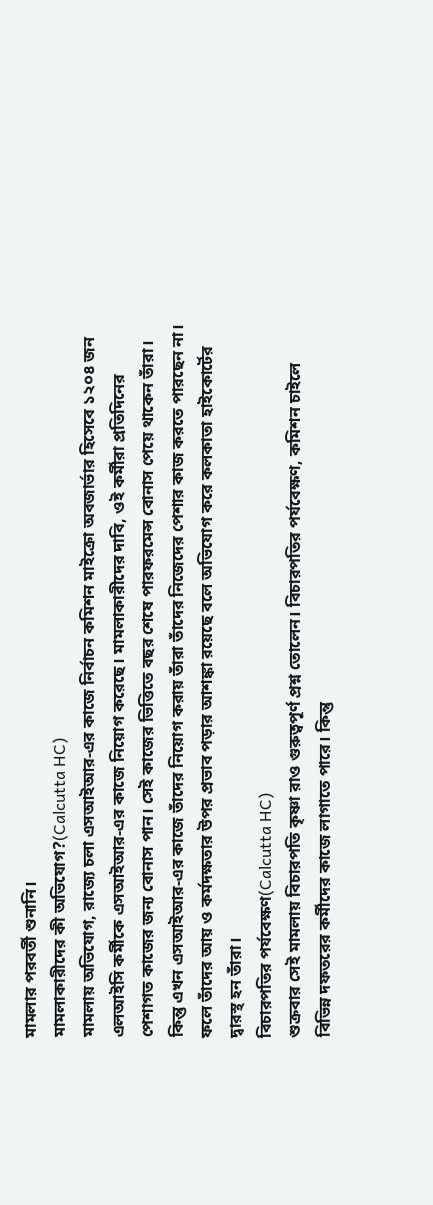মামলার পরবর্তী শুনানি।
মামলাকারীদের কী অভিযোগ?(Calcutta HC)
মামলায় অভিযোগ, রাজ্যে চলা এসআইআর-এর কাজে নির্বাচন কমিশন মাইক্রো অবজার্ভার হিসেবে ১২০৪ জন এলআইসি কর্মীকে এসআইআর-এর কাজে নিয়োগ করেছে। মামলাকারীদের দাবি, ওই কর্মীরা প্রতিদিনের পেশাগত কাজের জন্য বোনাস পান। সেই কাজের ভিত্তিতে বছর শেষে পারফরমেন্স বোনাস পেয়ে থাকেন তাঁরা। কিন্তু এখন এসআইআর-এর কাজে তাঁদের নিয়োগ করায় তাঁরা তাঁদের নিজেদের পেশার কাজ করতে পারছেন না। ফলে তাঁদের আয় ও কর্মদক্ষতার উপর প্রভাব পড়ার আশঙ্কা রয়েছে বলে অভিযোগ করে কলকাতা হাইকোর্টের দ্বারস্থ হন তাঁরা।
বিচারপতির পর্যবেক্ষণ(Calcutta HC)
শুক্রবার সেই মামলায় বিচারপতি কৃষ্ণা রাও গুরুত্বপূর্ণ প্রশ্ন তোলেন। বিচারপতির পর্যবেক্ষণ, কমিশন চাইলে বিভিন্ন দফতরের কর্মীদের কাজে লাগাতে পারে। কিন্তু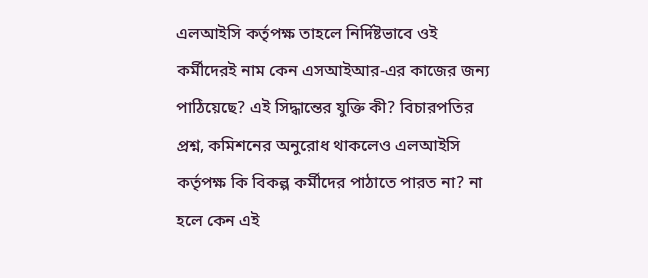এলআইসি কর্তৃপক্ষ তাহলে নির্দিষ্টভাবে ওই কর্মীদেরই নাম কেন এসআইআর-এর কাজের জন্য পাঠিয়েছে? এই সিদ্ধান্তের যুক্তি কী? বিচারপতির প্রশ্ন, কমিশনের অনুরোধ থাকলেও এলআইসি কর্তৃপক্ষ কি বিকল্প কর্মীদের পাঠাতে পারত না? না হলে কেন এই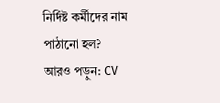নির্দিষ্ট কর্মীদের নাম পাঠানো হল?
আরও পড়ুন: CV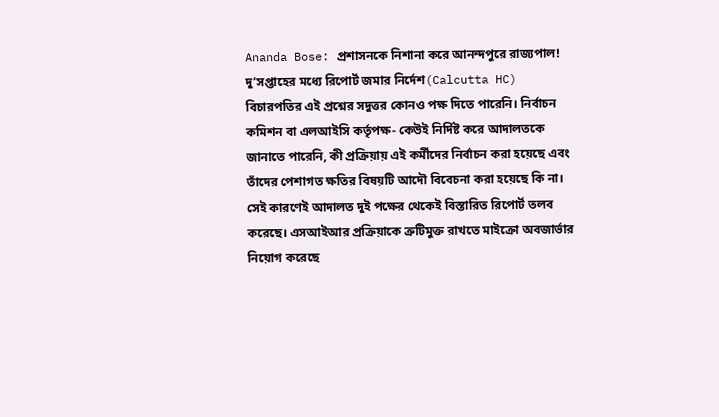Ananda Bose: প্রশাসনকে নিশানা করে আনন্দপুরে রাজ্যপাল!
দু’সপ্তাহের মধ্যে রিপোর্ট জমার নির্দেশ(Calcutta HC)
বিচারপতির এই প্রশ্নের সদুত্তর কোনও পক্ষ দিতে পারেনি। নির্বাচন কমিশন বা এলআইসি কর্তৃপক্ষ- কেউই নির্দিষ্ট করে আদালতকে জানাতে পারেনি, কী প্রক্রিয়ায় এই কর্মীদের নির্বাচন করা হয়েছে এবং তাঁদের পেশাগত ক্ষতির বিষয়টি আদৌ বিবেচনা করা হয়েছে কি না। সেই কারণেই আদালত দুই পক্ষের থেকেই বিস্তারিত রিপোর্ট তলব করেছে। এসআইআর প্রক্রিয়াকে ত্রুটিমুক্ত রাখতে মাইক্রো অবজার্ভার নিয়োগ করেছে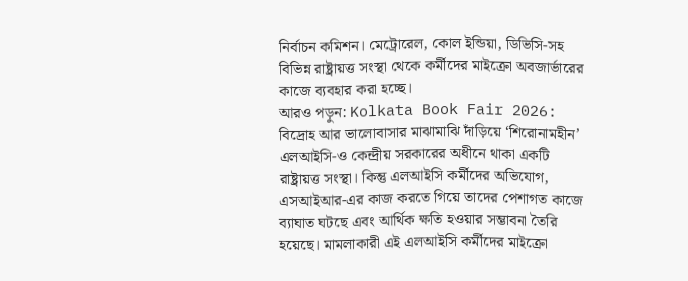নির্বাচন কমিশন। মেট্রোরেল, কোল ইন্ডিয়া, ডিভিসি-সহ বিভিন্ন রাষ্ট্রায়ত্ত সংস্থা থেকে কর্মীদের মাইক্রো অবজার্ভারের কাজে ব্যবহার করা হচ্ছে।
আরও পড়ুন: Kolkata Book Fair 2026: বিদ্রোহ আর ভালোবাসার মাঝামাঝি দাঁড়িয়ে ‘শিরোনামহীন’
এলআইসি-ও কেন্দ্রীয় সরকারের অধীনে থাকা একটি রাষ্ট্রায়ত্ত সংস্থা। কিন্তু এলআইসি কর্মীদের অভিযোগ, এসআইআর-এর কাজ করতে গিয়ে তাদের পেশাগত কাজে ব্যাঘাত ঘটছে এবং আর্থিক ক্ষতি হওয়ার সম্ভাবনা তৈরি হয়েছে। মামলাকারী এই এলআইসি কর্মীদের মাইক্রো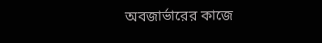অবজার্ভারের কাজে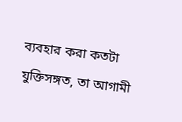ব্যবহার করা কতটা যুক্তিসঙ্গত, তা আগামী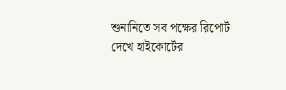শুনানিতে সব পক্ষের রিপোর্ট দেখে হাইকোর্টের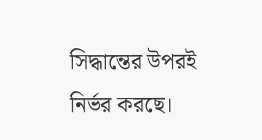সিদ্ধান্তের উপরই নির্ভর করছে।